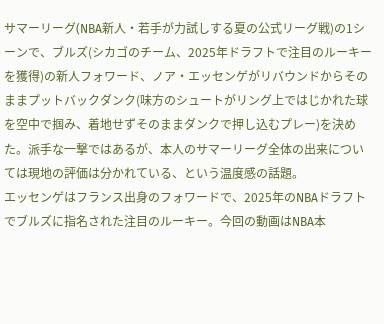サマーリーグ(NBA新人・若手が力試しする夏の公式リーグ戦)の1シーンで、ブルズ(シカゴのチーム、2025年ドラフトで注目のルーキーを獲得)の新人フォワード、ノア・エッセンゲがリバウンドからそのままプットバックダンク(味方のシュートがリング上ではじかれた球を空中で掴み、着地せずそのままダンクで押し込むプレー)を決めた。派手な一撃ではあるが、本人のサマーリーグ全体の出来については現地の評価は分かれている、という温度感の話題。
エッセンゲはフランス出身のフォワードで、2025年のNBAドラフトでブルズに指名された注目のルーキー。今回の動画はNBA本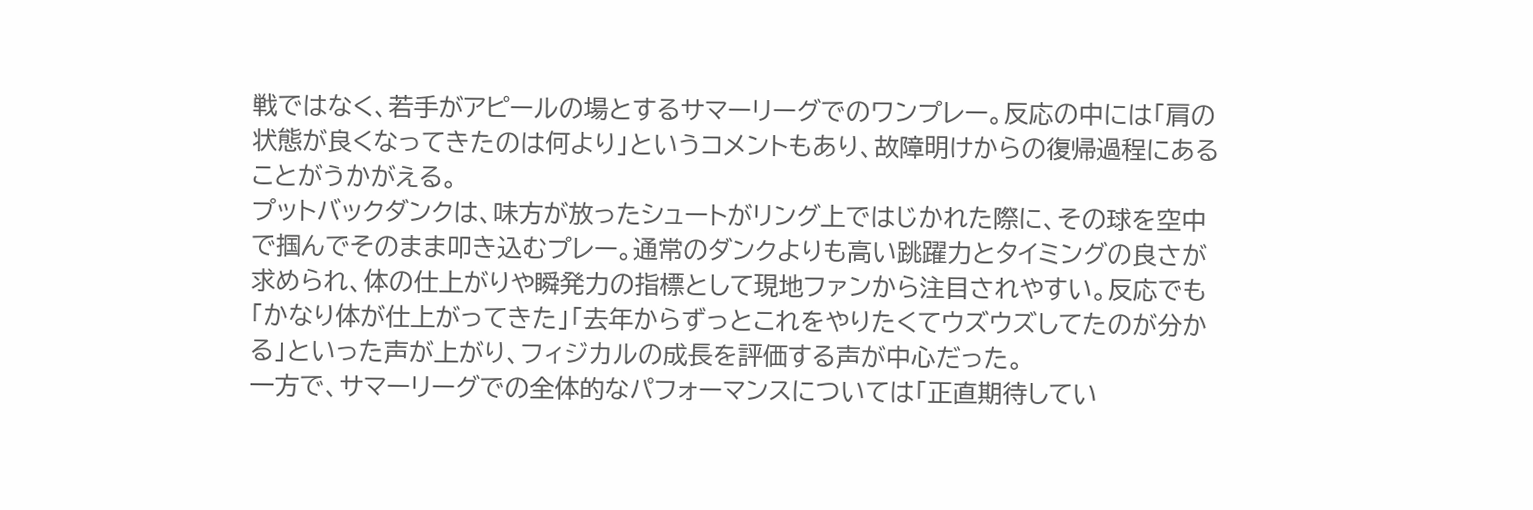戦ではなく、若手がアピールの場とするサマーリーグでのワンプレー。反応の中には「肩の状態が良くなってきたのは何より」というコメントもあり、故障明けからの復帰過程にあることがうかがえる。
プットバックダンクは、味方が放ったシュートがリング上ではじかれた際に、その球を空中で掴んでそのまま叩き込むプレー。通常のダンクよりも高い跳躍力とタイミングの良さが求められ、体の仕上がりや瞬発力の指標として現地ファンから注目されやすい。反応でも「かなり体が仕上がってきた」「去年からずっとこれをやりたくてウズウズしてたのが分かる」といった声が上がり、フィジカルの成長を評価する声が中心だった。
一方で、サマーリーグでの全体的なパフォーマンスについては「正直期待してい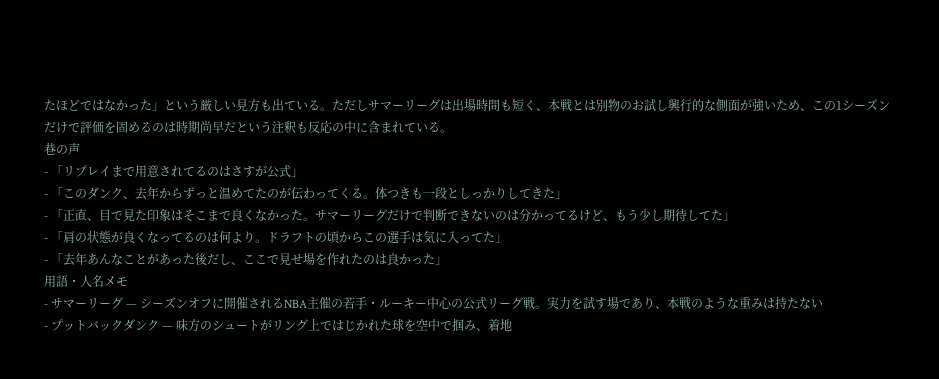たほどではなかった」という厳しい見方も出ている。ただしサマーリーグは出場時間も短く、本戦とは別物のお試し興行的な側面が強いため、この1シーズンだけで評価を固めるのは時期尚早だという注釈も反応の中に含まれている。
巷の声
- 「リプレイまで用意されてるのはさすが公式」
- 「このダンク、去年からずっと温めてたのが伝わってくる。体つきも一段としっかりしてきた」
- 「正直、目で見た印象はそこまで良くなかった。サマーリーグだけで判断できないのは分かってるけど、もう少し期待してた」
- 「肩の状態が良くなってるのは何より。ドラフトの頃からこの選手は気に入ってた」
- 「去年あんなことがあった後だし、ここで見せ場を作れたのは良かった」
用語・人名メモ
- サマーリーグ — シーズンオフに開催されるNBA主催の若手・ルーキー中心の公式リーグ戦。実力を試す場であり、本戦のような重みは持たない
- プットバックダンク — 味方のシュートがリング上ではじかれた球を空中で掴み、着地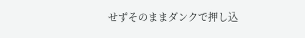せずそのままダンクで押し込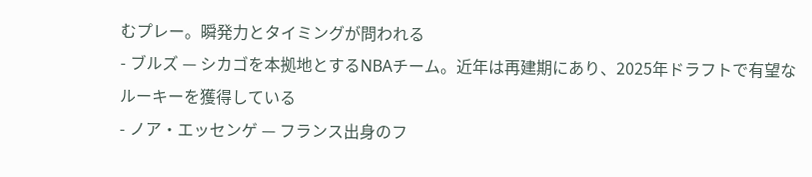むプレー。瞬発力とタイミングが問われる
- ブルズ — シカゴを本拠地とするNBAチーム。近年は再建期にあり、2025年ドラフトで有望なルーキーを獲得している
- ノア・エッセンゲ — フランス出身のフ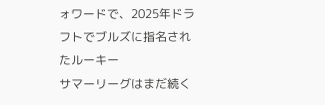ォワードで、2025年ドラフトでブルズに指名されたルーキー
サマーリーグはまだ続く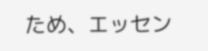ため、エッセン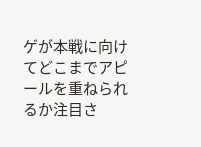ゲが本戦に向けてどこまでアピールを重ねられるか注目さ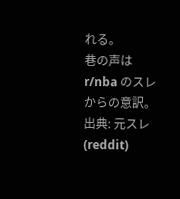れる。
巷の声は r/nba のスレからの意訳。出典: 元スレ (reddit)